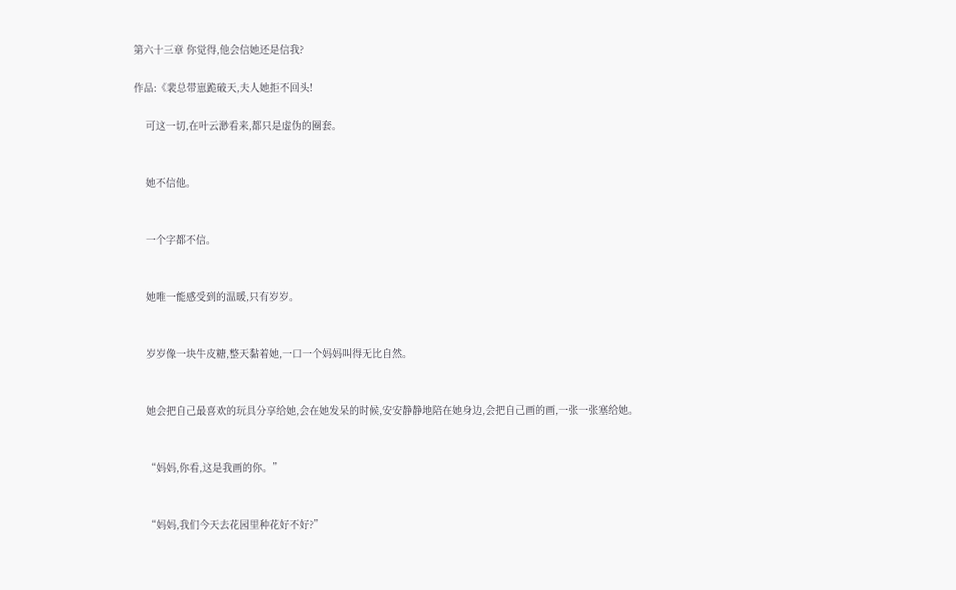第六十三章 你觉得,他会信她还是信我?

作品:《裴总带崽跪破天,夫人她拒不回头!

    可这一切,在叶云渺看来,都只是虚伪的圈套。


    她不信他。


    一个字都不信。


    她唯一能感受到的温暖,只有岁岁。


    岁岁像一块牛皮糖,整天黏着她,一口一个妈妈叫得无比自然。


    她会把自己最喜欢的玩具分享给她,会在她发呆的时候,安安静静地陪在她身边,会把自己画的画,一张一张塞给她。


    “妈妈,你看,这是我画的你。”


    “妈妈,我们今天去花园里种花好不好?”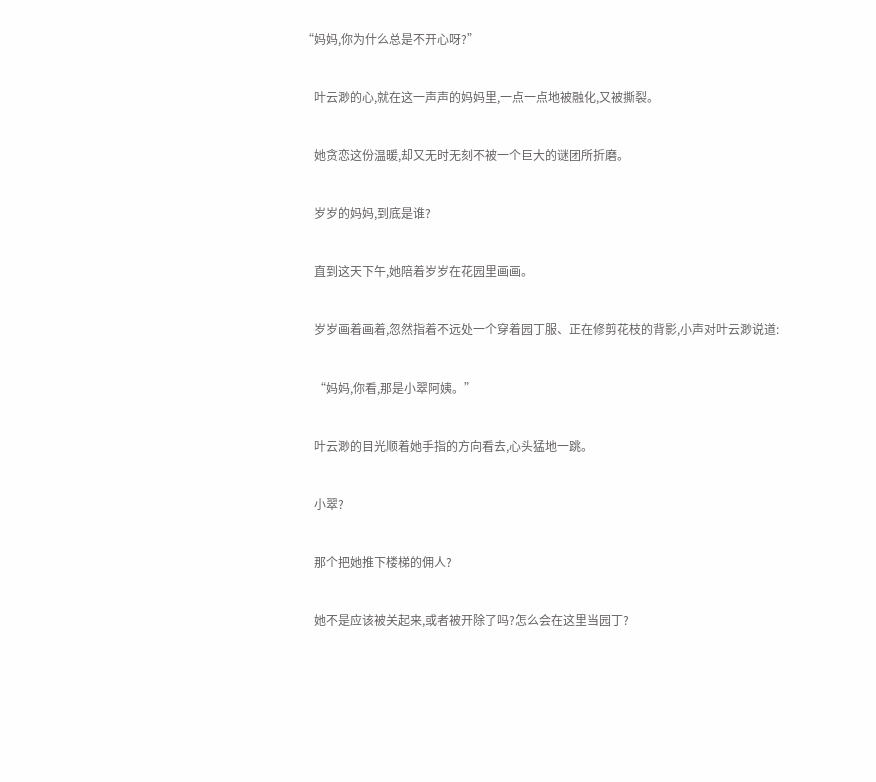“妈妈,你为什么总是不开心呀?”


    叶云渺的心,就在这一声声的妈妈里,一点一点地被融化,又被撕裂。


    她贪恋这份温暖,却又无时无刻不被一个巨大的谜团所折磨。


    岁岁的妈妈,到底是谁?


    直到这天下午,她陪着岁岁在花园里画画。


    岁岁画着画着,忽然指着不远处一个穿着园丁服、正在修剪花枝的背影,小声对叶云渺说道:


    “妈妈,你看,那是小翠阿姨。”


    叶云渺的目光顺着她手指的方向看去,心头猛地一跳。


    小翠?


    那个把她推下楼梯的佣人?


    她不是应该被关起来,或者被开除了吗?怎么会在这里当园丁?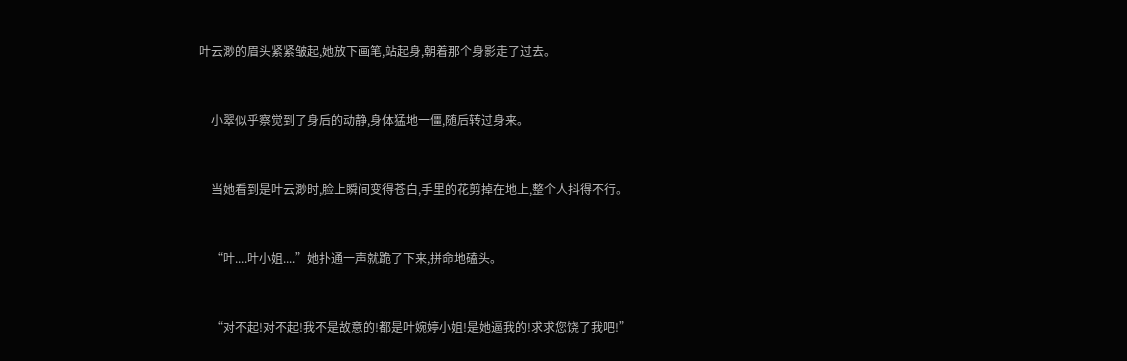叶云渺的眉头紧紧皱起,她放下画笔,站起身,朝着那个身影走了过去。


    小翠似乎察觉到了身后的动静,身体猛地一僵,随后转过身来。


    当她看到是叶云渺时,脸上瞬间变得苍白,手里的花剪掉在地上,整个人抖得不行。


    “叶....叶小姐....”她扑通一声就跪了下来,拼命地磕头。


    “对不起!对不起!我不是故意的!都是叶婉婷小姐!是她逼我的!求求您饶了我吧!”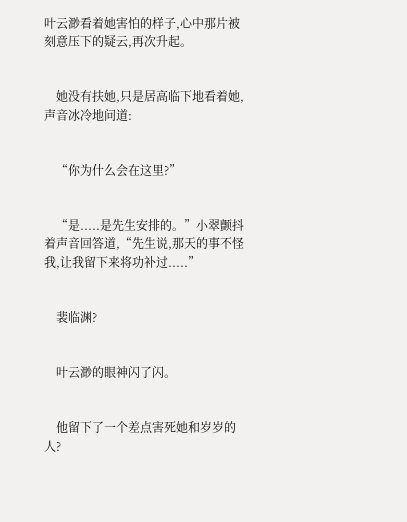叶云渺看着她害怕的样子,心中那片被刻意压下的疑云,再次升起。


    她没有扶她,只是居高临下地看着她,声音冰冷地问道:


    “你为什么会在这里?”


    “是.....是先生安排的。”小翠颤抖着声音回答道,“先生说,那天的事不怪我,让我留下来将功补过.....”


    裴临渊?


    叶云渺的眼神闪了闪。


    他留下了一个差点害死她和岁岁的人?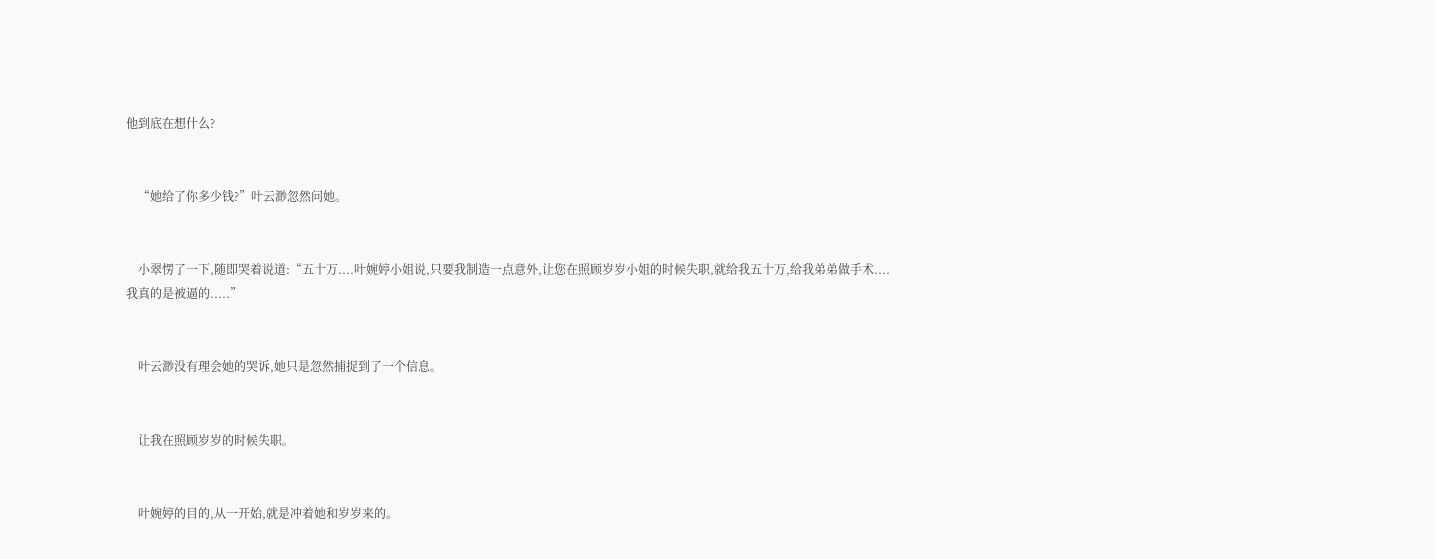他到底在想什么?


    “她给了你多少钱?”叶云渺忽然问她。


    小翠愣了一下,随即哭着说道:“五十万....叶婉婷小姐说,只要我制造一点意外,让您在照顾岁岁小姐的时候失职,就给我五十万,给我弟弟做手术....我真的是被逼的.....”


    叶云渺没有理会她的哭诉,她只是忽然捕捉到了一个信息。


    让我在照顾岁岁的时候失职。


    叶婉婷的目的,从一开始,就是冲着她和岁岁来的。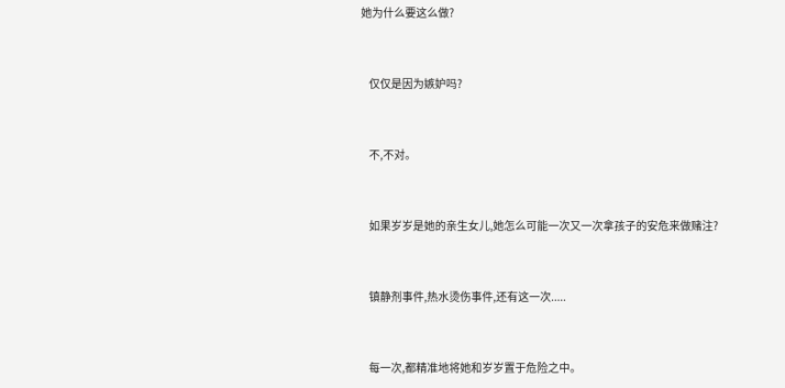她为什么要这么做?


    仅仅是因为嫉妒吗?


    不,不对。


    如果岁岁是她的亲生女儿,她怎么可能一次又一次拿孩子的安危来做赌注?


    镇静剂事件,热水烫伤事件,还有这一次.....


    每一次,都精准地将她和岁岁置于危险之中。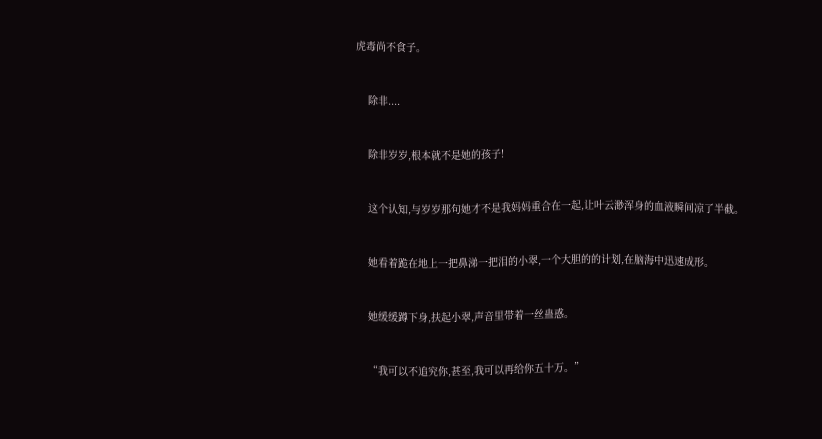虎毒尚不食子。


    除非....


    除非岁岁,根本就不是她的孩子!


    这个认知,与岁岁那句她才不是我妈妈重合在一起,让叶云渺浑身的血液瞬间凉了半截。


    她看着跪在地上一把鼻涕一把泪的小翠,一个大胆的的计划,在脑海中迅速成形。


    她缓缓蹲下身,扶起小翠,声音里带着一丝蛊惑。


    “我可以不追究你,甚至,我可以再给你五十万。”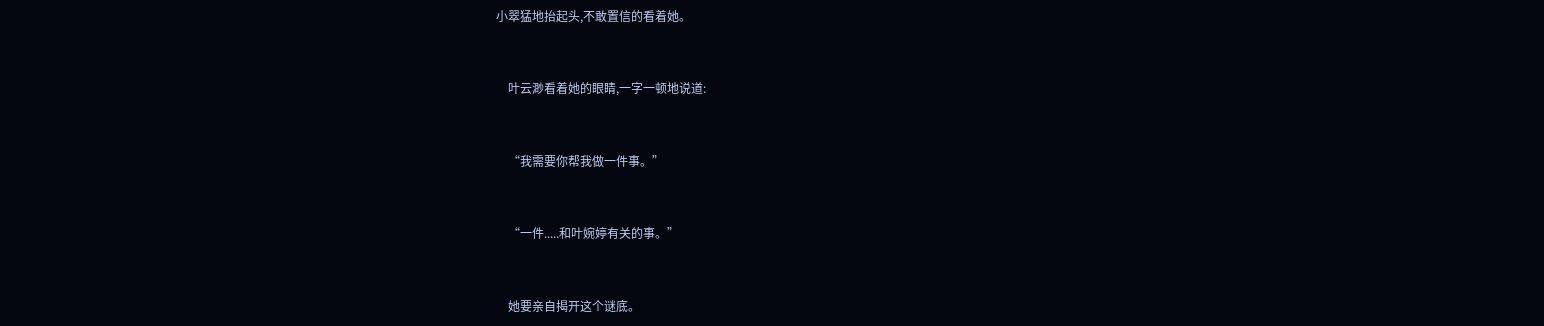小翠猛地抬起头,不敢置信的看着她。


    叶云渺看着她的眼睛,一字一顿地说道:


    “我需要你帮我做一件事。”


    “一件.....和叶婉婷有关的事。”


    她要亲自揭开这个谜底。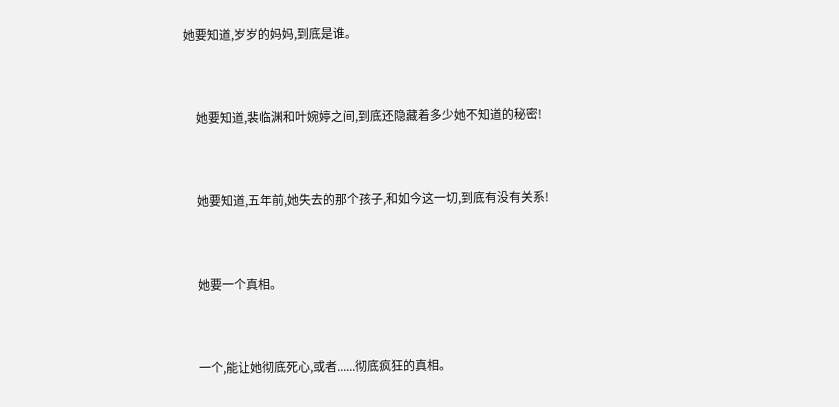她要知道,岁岁的妈妈,到底是谁。


    她要知道,裴临渊和叶婉婷之间,到底还隐藏着多少她不知道的秘密!


    她要知道,五年前,她失去的那个孩子,和如今这一切,到底有没有关系!


    她要一个真相。


    一个,能让她彻底死心,或者......彻底疯狂的真相。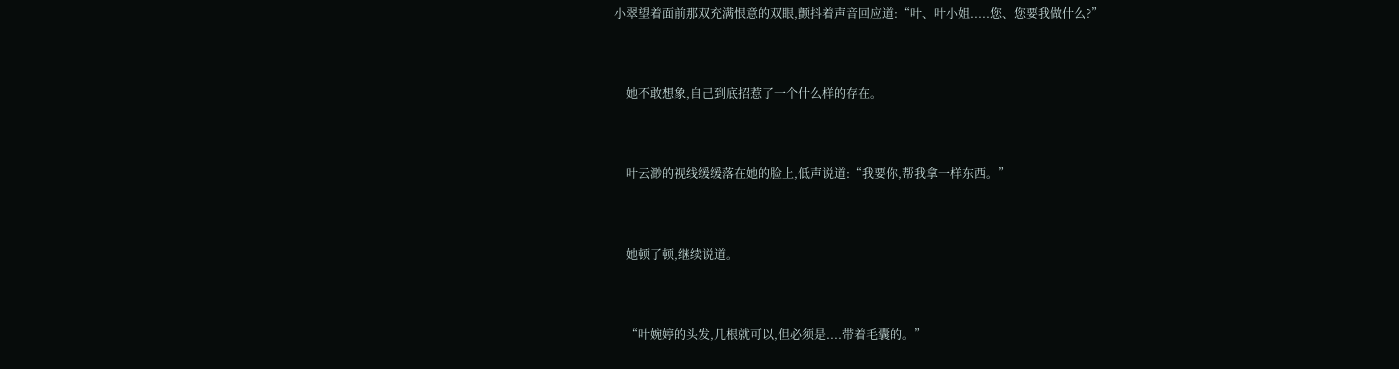小翠望着面前那双充满恨意的双眼,颤抖着声音回应道:“叶、叶小姐.....您、您要我做什么?”


    她不敢想象,自己到底招惹了一个什么样的存在。


    叶云渺的视线缓缓落在她的脸上,低声说道:“我要你,帮我拿一样东西。”


    她顿了顿,继续说道。


    “叶婉婷的头发,几根就可以,但必须是....带着毛囊的。”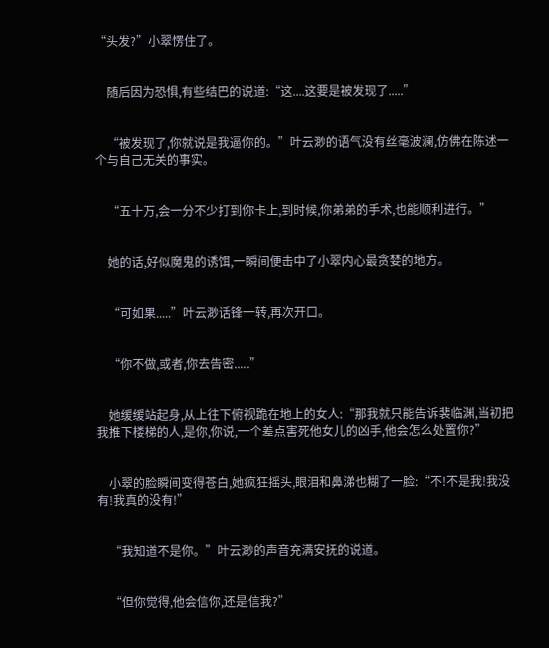“头发?”小翠愣住了。


    随后因为恐惧,有些结巴的说道:“这....这要是被发现了.....”


    “被发现了,你就说是我逼你的。”叶云渺的语气没有丝毫波澜,仿佛在陈述一个与自己无关的事实。


    “五十万,会一分不少打到你卡上,到时候,你弟弟的手术,也能顺利进行。”


    她的话,好似魔鬼的诱饵,一瞬间便击中了小翠内心最贪婪的地方。


    “可如果.....”叶云渺话锋一转,再次开口。


    “你不做,或者,你去告密.....”


    她缓缓站起身,从上往下俯视跪在地上的女人:“那我就只能告诉裴临渊,当初把我推下楼梯的人,是你,你说,一个差点害死他女儿的凶手,他会怎么处置你?”


    小翠的脸瞬间变得苍白,她疯狂摇头,眼泪和鼻涕也糊了一脸:“不!不是我!我没有!我真的没有!”


    “我知道不是你。”叶云渺的声音充满安抚的说道。


    “但你觉得,他会信你,还是信我?”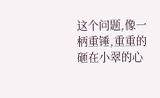这个问题,像一柄重锤,重重的砸在小翠的心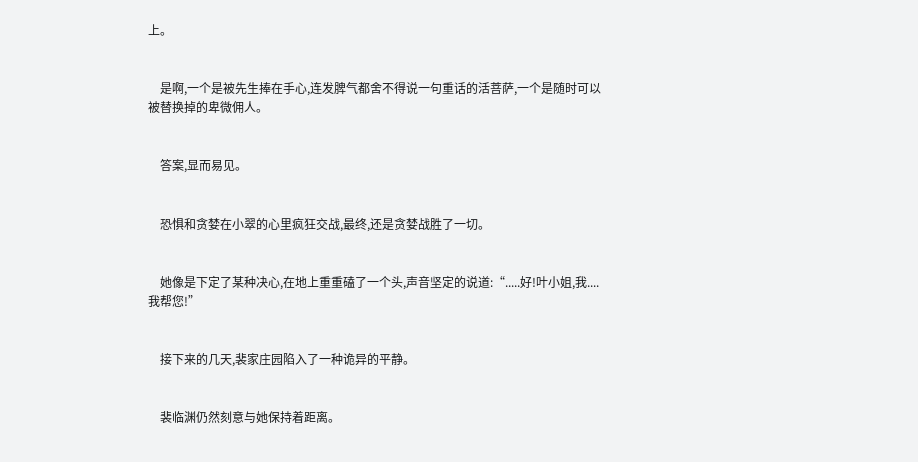上。


    是啊,一个是被先生捧在手心,连发脾气都舍不得说一句重话的活菩萨,一个是随时可以被替换掉的卑微佣人。


    答案,显而易见。


    恐惧和贪婪在小翠的心里疯狂交战,最终,还是贪婪战胜了一切。


    她像是下定了某种决心,在地上重重磕了一个头,声音坚定的说道:“.....好!叶小姐,我....我帮您!”


    接下来的几天,裴家庄园陷入了一种诡异的平静。


    裴临渊仍然刻意与她保持着距离。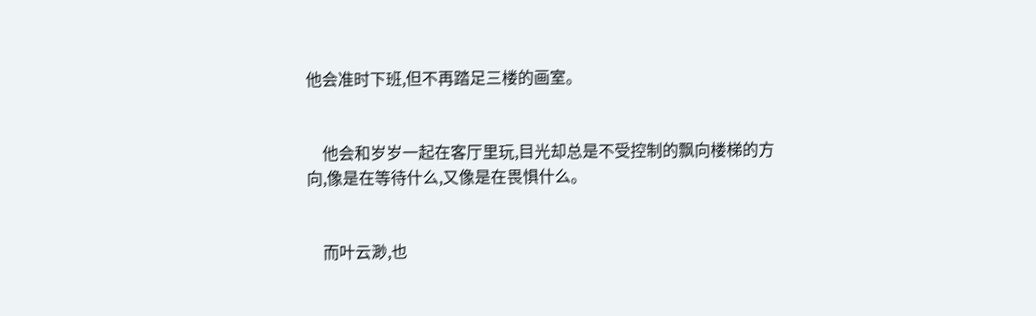他会准时下班,但不再踏足三楼的画室。


    他会和岁岁一起在客厅里玩,目光却总是不受控制的飘向楼梯的方向,像是在等待什么,又像是在畏惧什么。


    而叶云渺,也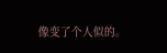像变了个人似的。